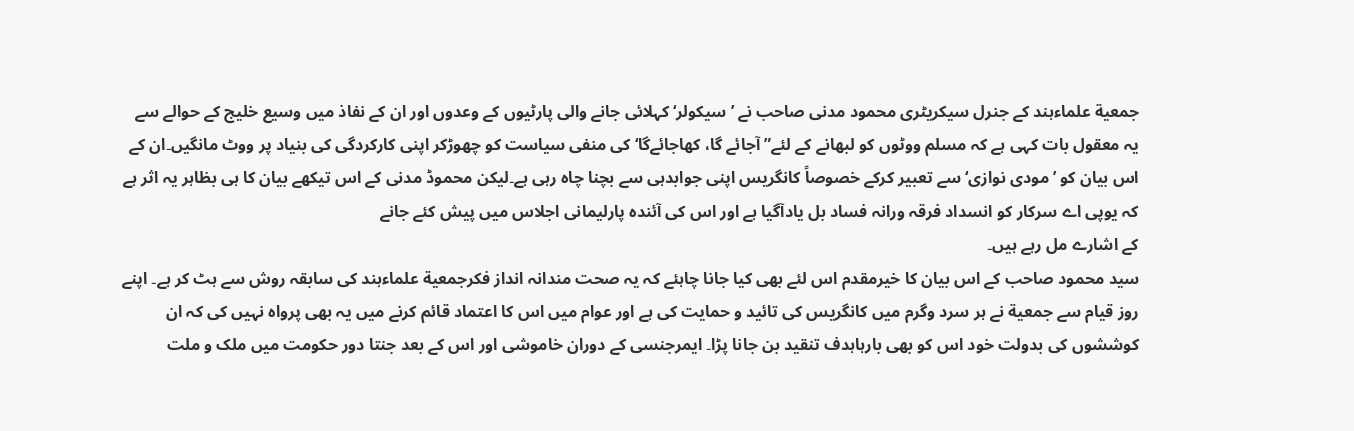جمعیة علماءہند کے جنرل سیکریٹری محمود مدنی صاحب نے ’ سیکولر‘ کہلائی جانے والی پارٹیوں کے وعدوں اور ان کے نفاذ میں وسیع خلیج کے حوالے سے یہ معقول بات کہی ہے کہ مسلم ووٹوں کو لبھانے کے لئے” آجائے گا، کھاجائےگا‘ کی منفی سیاست کو چھوڑکر اپنی کارکردگی کی بنیاد پر ووٹ مانگیں۔ان کے اس بیان کو ’مودی نوازی‘ سے تعبیر کرکے خصوصاً کانگریس اپنی جوابدہی سے بچنا چاہ رہی ہے۔لیکن محموڈ مدنی کے اس تیکھے بیان کا ہی بظاہر یہ اثر ہے کہ یوپی اے سرکار کو انسداد فرقہ ورانہ فساد بل یادآگیا ہے اور اس کی آئندہ پارلیمانی اجلاس میں پیش کئے جانے
کے اشارے مل رہے ہیں۔
سید محمود صاحب کے اس بیان کا خیرمقدم اس لئے بھی کیا جانا چاہئے کہ یہ صحت مندانہ انداز فکرجمعیة علماءہند کی سابقہ روش سے ہٹ کر ہے۔ اپنے روز قیام سے جمعیة نے ہر سرد وگرم میں کانگریس کی تائید و حمایت کی ہے اور عوام میں اس کا اعتماد قائم کرنے میں یہ بھی پرواہ نہیں کی کہ ان کوششوں کی بدولت خود اس کو بھی بارہاہدف تنقید بن جانا پڑا۔ ایمرجنسی کے دوران خاموشی اور اس کے بعد جنتا دور حکومت میں ملک و ملت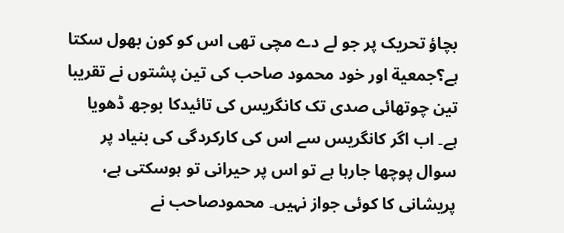بچاؤ تحریک پر جو لے دے مچی تھی اس کو کون بھول سکتا ہے؟جمعیة اور خود محمود صاحب کی تین پشتوں نے تقریبا تین چوتھائی صدی تک کانگریس کی تائیدکا بوجھ ڈھویا ہے۔ اب اگر کانگریس سے اس کی کارکردگی کی بنیاد پر سوال پوچھا جارہا ہے تو اس پر حیرانی تو ہوسکتی ہے، پریشانی کا کوئی جواز نہیں۔ محمودصاحب نے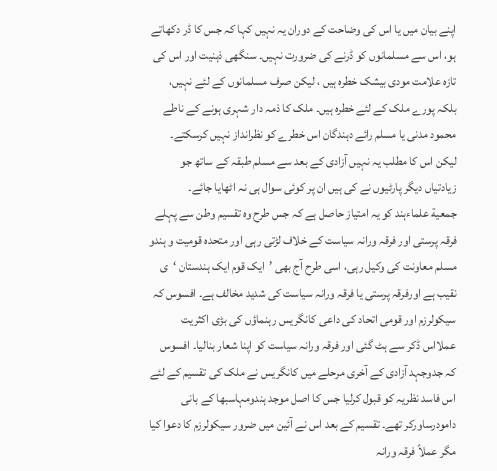اپنے بیان میں یا اس کی وضاحت کے دوران یہ نہیں کہا کہ جس کا ڈر دکھاتے ہو، اس سے مسلمانوں کو ڈرنے کی ضرورت نہیں۔ سنگھی ذہنیت اور اس کی تازہ علامت مودی بیشک خطرہ ہیں ، لیکن صرف مسلمانوں کے لئے نہیں، بلکہ پورے ملک کے لئے خطرہ ہیں۔ ملک کا ذمہ دار شہری ہونے کے ناطے محمود مدنی یا مسلم رائے دہندگان اس خطرے کو نظرانداز نہیں کرسکتے۔ لیکن اس کا مطلب یہ نہیں آزادی کے بعد سے مسلم طبقہ کے ساتھ جو زیادتیاں دیگر پارٹیوں نے کی ہیں ان پر کوئی سوال ہی نہ اٹھایا جائے۔
جمعیة علماءہند کو یہ امتیاز حاصل ہے کہ جس طرح وہ تقسیم وطن سے پہلے فرقہ پرستی اور فرقہ ورانہ سیاست کے خلاف لڑتی رہی اور متحدہ قومیت و ہندو مسلم معاونت کی وکیل رہی، اسی طرح آج بھی ’ایک قوم ایک ہندستان ‘ی نقیب ہے اورفرقہ پرستی یا فرقہ ورانہ سیاست کی شدید مخالف ہے۔ افسوس کہ سیکولرزم اور قومی اتحاد کی داعی کانگریس رہنماؤں کی بڑی اکثریت عملااس ڈکر سے ہٹ گئی اور فرقہ ورانہ سیاست کو اپنا شعار بنالیا۔ افسوس کہ جدوجہد آزادی کے آخری مرحلے میں کانگریس نے ملک کی تقسیم کے لئے اس فاسد نظریہ کو قبول کرلیا جس کا اصل موجد ہندومہاسبھا کے بانی دامودرساورکر تھے۔ تقسیم کے بعد اس نے آئین میں ضرور سیکولرزم کا دعوا کیا مگر عملاً فرقہ ورانہ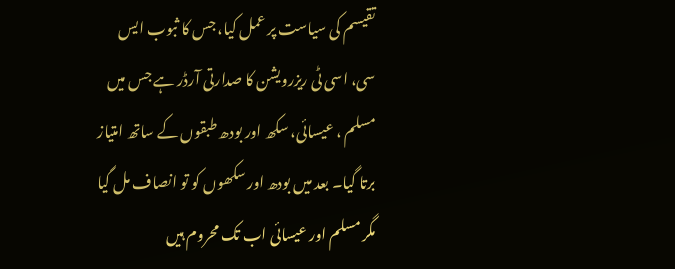تقیسم کی سیاست پر عمل کیا، جس کا ثبوب ایس سی، اسی ٹی ریزرویشن کا صدارتی آرڈر ہے جس میں مسلم ، عیسائی، سکھ اور بودھ طبقوں کے ساتھ امتیاز برتا گیا۔ بعد میں بودھ اور سکھوں کو تو انصاف مل گیا مگر مسلم اور عیسائی اب تک محروم ہیں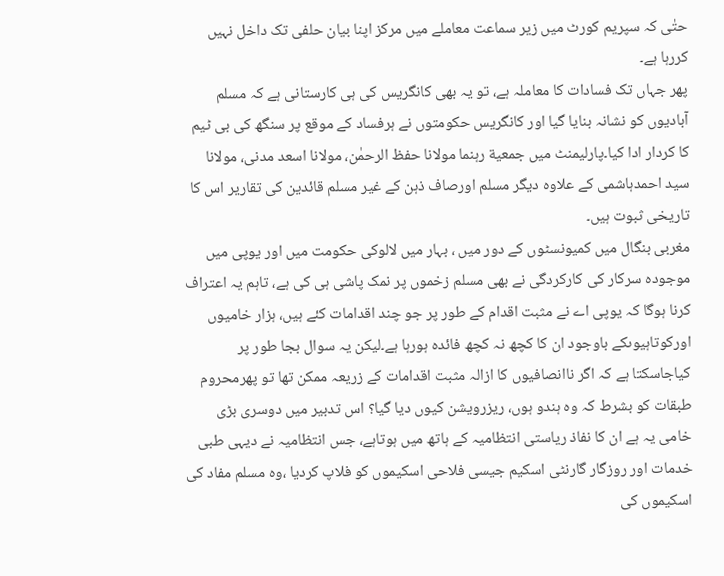حتٰی کہ سپریم کورٹ میں زیر سماعت معاملے میں مرکز اپنا بیان حلفی تک داخل نہیں کررہا ہے۔
پھر جہاں تک فسادات کا معاملہ ہے، تو یہ بھی کانگریس کی ہی کارستانی ہے کہ مسلم آبادیوں کو نشانہ بنایا گیا اور کانگریس حکومتوں نے ہرفساد کے موقع پر سنگھ کی بی ٹیم کا کردار ادا کیا۔پارلیمنٹ میں جمعیة رہنما مولانا حفظ الرحمٰن، مولانا اسعد مدنی، مولانا سید احمدہاشمی کے علاوہ دیگر مسلم اورصاف ذہن کے غیر مسلم قائدین کی تقاریر اس کا تاریخی ثبوت ہیں۔
مغربی بنگال میں کمیونسٹوں کے دور میں ، بہار میں لالوکی حکومت میں اور یوپی میں موجودہ سرکار کی کارکردگی نے بھی مسلم زخموں پر نمک پاشی ہی کی ہے، تاہم یہ اعتراف کرنا ہوگا کہ یوپی اے نے مثبت اقدام کے طور پر جو چند اقدامات کئے ہیں، ہزار خامیوں اورکوتاہیوںکے باوجود ان کا کچھ نہ کچھ فائدہ ہورہا ہے۔لیکن یہ سوال بجا طور پر کیاجاسکتا ہے کہ اگر ناانصافیوں کا ازالہ مثبت اقدامات کے زریعہ ممکن تھا تو پھرمحروم طبقات کو بشرط کہ وہ ہندو ہوں، ریزرویشن کیوں دیا گیا؟ اس تدبیر میں دوسری بڑی خامی یہ ہے ان کا نفاذ ریاستی انتظامیہ کے ہاتھ میں ہوتاہے، جس انتظامیہ نے دیہی طبی خدمات اور روزگار گارنٹی اسکیم جیسی فلاحی اسکیموں کو فلاپ کردیا ،وہ مسلم مفاد کی اسکیموں کی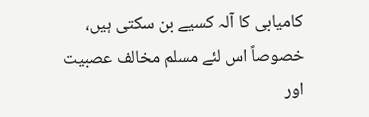کامیابی کا آلہ کسیے بن سکتی ہیں، خصوصاً اس لئے مسلم مخالف عصبیت اور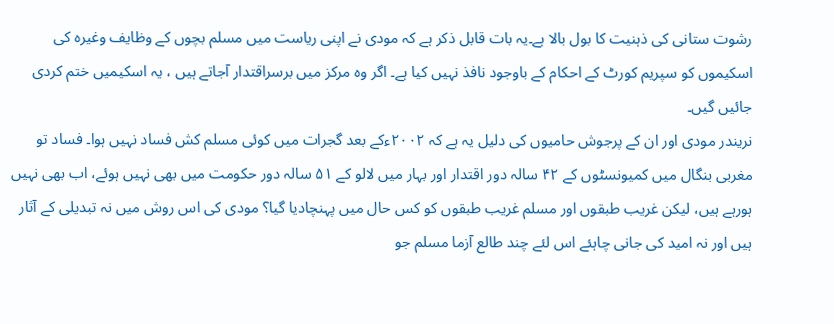رشوت ستانی کی ذہنیت کا بول بالا ہے۔یہ بات قابل ذکر ہے کہ مودی نے اپنی ریاست میں مسلم بچوں کے وظایف وغیرہ کی اسکیموں کو سپریم کورٹ کے احکام کے باوجود نافذ نہیں کیا ہے۔ اگر وہ مرکز میں برسراقتدار آجاتے ہیں ، یہ اسکیمیں ختم کردی جائیں گیں۔
نریندر مودی اور ان کے پرجوش حامیوں کی دلیل یہ ہے کہ ۲۰۰۲ءکے بعد گجرات میں کوئی مسلم کش فساد نہیں ہوا۔ فساد تو مغربی بنگال میں کمیونسٹوں کے ۴۲ سالہ دور اقتدار اور بہار میں لالو کے ۵۱ سالہ دور حکومت میں بھی نہیں ہوئے، اب بھی نہیں ہورہے ہیں، لیکن غریب طبقوں اور مسلم غریب طبقوں کو کس حال میں پہنچادیا گیا؟ مودی کی اس روش میں نہ تبدیلی کے آثار ہیں اور نہ امید کی جانی چاہئے اس لئے چند طالع آزما مسلم جو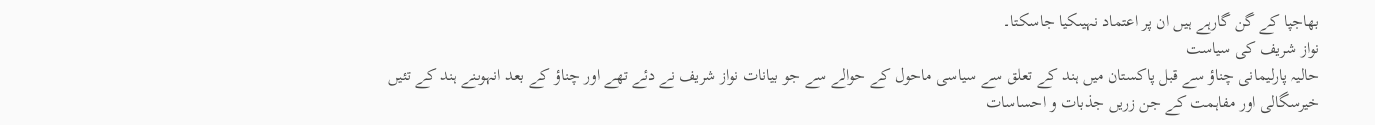بھاجپا کے گن گارہے ہیں ان پر اعتماد نہیںکیا جاسکتا۔
نواز شریف کی سیاست
حالیہ پارلیمانی چناؤ سے قبل پاکستان میں ہند کے تعلق سے سیاسی ماحول کے حوالے سے جو بیانات نواز شریف نے دئے تھے اور چناؤ کے بعد انہوںنے ہند کے تئیں خیرسگالی اور مفاہمت کے جن زریں جذبات و احساسات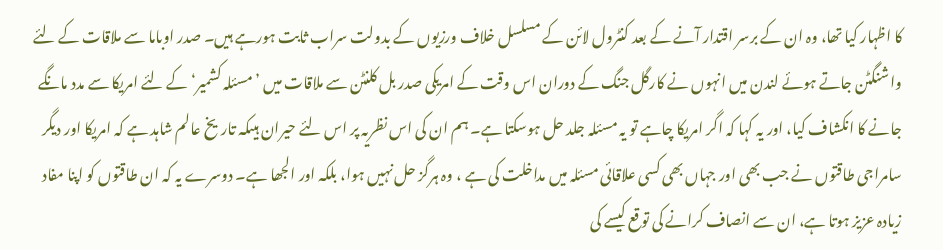کا اظہار کیا تھا، وہ ان کے برسر اقتدار آنے کے بعد کنٹرول لائن کے مسلسل خلاف ورزیوں کے بدولت سراب ثابت ہورہے ہیں۔ صدر اوباما سے ملاقات کے لئے واشنگٹن جاتے ہوئے لندن میں انہوں نے کارگل جنگ کے دوران اس وقت کے امریکی صدر بل کلنٹن سے ملاقات میں ’مسئلہ کشمیر‘ کے لئے امریکا سے مدد مانگے جانے کا انکشاف کیا، اور یہ کہا کہ اگر امریکا چاہے تو یہ مسئلہ جلد حل ہوسکتا ہے۔ ہم ان کی اس نظریہ پر اس لئے حیران ہیںکہ تاریخ عالم شاہد ہے کہ امریکا اور دیگر سامراجی طاقتوں نے جب بھی اور جہاں بھی کسی علاقائی مسئلہ میں مداخلت کی ہے ، وہ ہرگز حل نہیں ہوا، بلکہ اور الجھا ہے۔ دوسرے یہ کہ ان طاقتوں کو اپنا مفاد زیادہ عزیز ہوتا ہے، ان سے انصاف کرانے کی توقع کیسے کی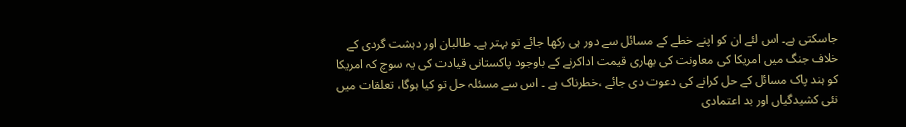جاسکتی ہے۔ اس لئے ان کو اپنے خطے کے مسائل سے دور ہی رکھا جائے تو بہتر ہے۔ طالبان اور دہشت گردی کے خلاف جنگ میں امریکا کی معاونت کی بھاری قیمت اداکرنے کے باوجود پاکستانی قیادت کی یہ سوچ کہ امریکا کو ہند پاک مسائل کے حل کرانے کی دعوت دی جائے ،خطرناک ہے ۔ اس سے مسئلہ حل تو کیا ہوگا، تعلقات میں نئی کشیدگیاں اور بد اعتمادی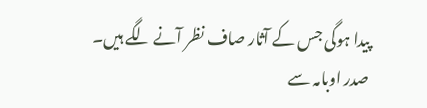پیدا ہوگی جس کے آثار صاف نظر آنے لگے ہیں۔
صدر اوبامہ سے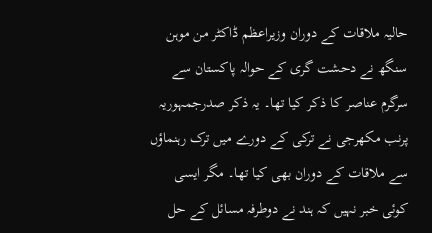حالیہ ملاقات کے دوران وزیراعظم ڈاکٹر من موہن سنگھ نے دحشت گری کے حوالہ پاکستان سے سرگرم عناصر کا ذکر کیا تھا۔ یہ ذکر صدرجمہوریہ پرنب مکھرجی نے ترکی کے دورے میں ترک رہنماؤں سے ملاقات کے دوران بھی کیا تھا۔ مگر ایسی کوئی خبر نہیں کہ ہند نے دوطرفہ مسائل کے حل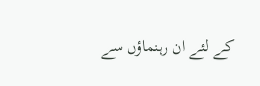کے لئے ان رہنماؤں سے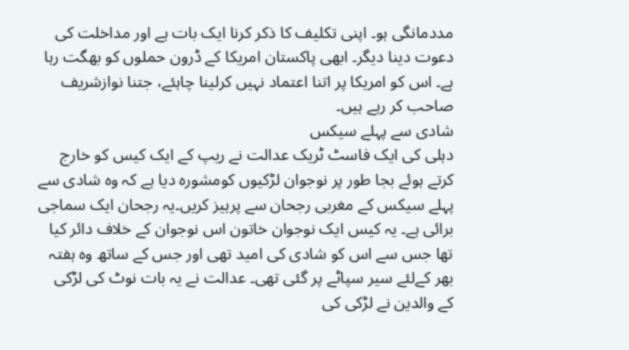مددمانگی ہو۔ اپنی تکلیف کا ذکر کرنا ایک بات ہے اور مداخلت کی دعوت دینا دیگر۔ ابھی پاکستان امریکا کے ڈرون حملوں کو بھگت رہا ہے۔ اس کو امریکا پر اتنا اعتماد نہیں کرلینا چاہئے، جتنا نوازشریف صاحب کر رہے ہیں۔
شادی سے پہلے سیکس
دہلی کی ایک فاسٹ ٹریک عدالت نے ریپ کے ایک کیس کو خارج کرتے ہوئے بجا طور پر نوجوان لڑکیوں کومشورہ دیا ہے کہ وہ شادی سے پہلے سیکس کے مغربی رجحان سے پرہیز کریں۔یہ رجحان ایک سماجی برائی ہے۔ یہ کیس ایک نوجوان خاتون اس نوجوان کے خلاف دائر کیا تھا جس سے اس کو شادی کی امید تھی اور جس کے ساتھ وہ ہفتہ بھر کےلئے سیر سپاٹے پر گئی تھی۔ عدالت نے یہ بات نوٹ کی لڑکی کے والدین نے لڑکی کی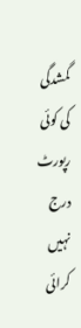گمشدگی کی کوئی رپورٹ درج نہیں کرائی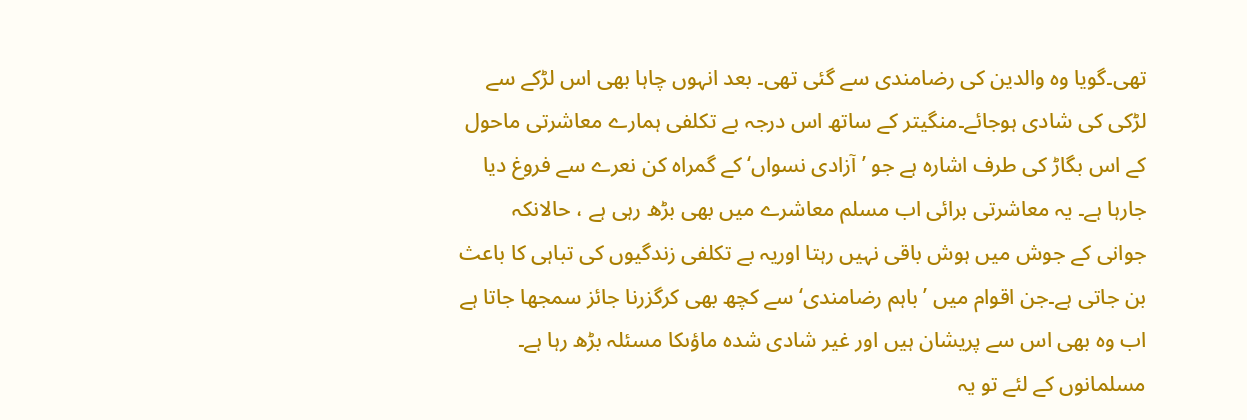تھی۔گویا وہ والدین کی رضامندی سے گئی تھی۔ بعد انہوں چاہا بھی اس لڑکے سے لڑکی کی شادی ہوجائے۔منگیتر کے ساتھ اس درجہ بے تکلفی ہمارے معاشرتی ماحول کے اس بگاڑ کی طرف اشارہ ہے جو ’آزادی نسواں‘ کے گمراہ کن نعرے سے فروغ دیا جارہا ہے۔ یہ معاشرتی برائی اب مسلم معاشرے میں بھی بڑھ رہی ہے ، حالانکہ جوانی کے جوش میں ہوش باقی نہیں رہتا اوریہ بے تکلفی زندگیوں کی تباہی کا باعث بن جاتی ہے۔جن اقوام میں ’باہم رضامندی‘ سے کچھ بھی کرگزرنا جائز سمجھا جاتا ہے اب وہ بھی اس سے پریشان ہیں اور غیر شادی شدہ ماؤںکا مسئلہ بڑھ رہا ہے۔ مسلمانوں کے لئے تو یہ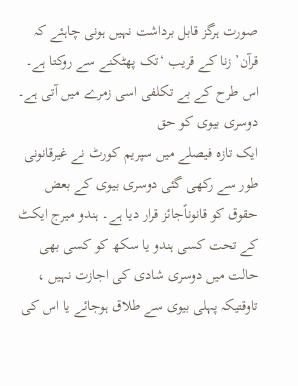صورت ہرگز قابل برداشت نہیں ہونی چاہئے کہ قرآن’ زنا کے قریب ‘تک پھٹکنے سے روکتا ہے۔ اس طرح کے بے تکلفی اسی زمرے میں آتی ہے۔
دوسری بیوی کو حق
ایک تازہ فیصلے میں سپریم کورٹ نے غیرقانونی طور سے رکھی گئی دوسری بیوی کے بعض حقوق کو قانوناًجائز قرار دیا ہے۔ ہندو میرج ایکٹ کے تحت کسی ہندو یا سکھ کو کسی بھی حالت میں دوسری شادی کی اجازت نہیں ، تاوقتیکہ پہلی بیوی سے طلاق ہوجائے یا اس کی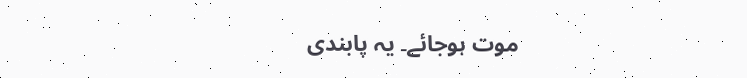موت ہوجائے۔ یہ پابندی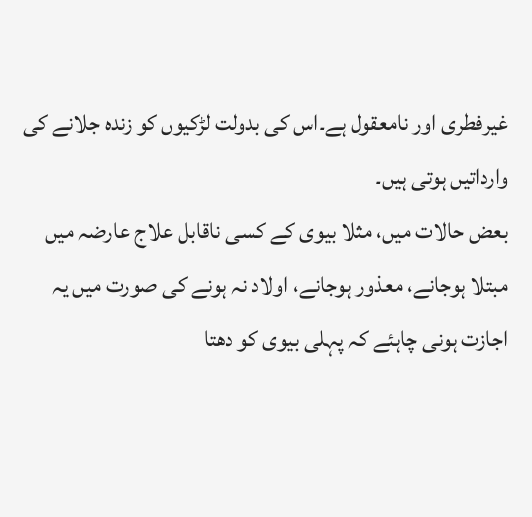غیرفطری اور نامعقول ہے۔اس کی بدولت لڑکیوں کو زندہ جلانے کی وارداتیں ہوتی ہیں۔
بعض حالات میں، مثلا بیوی کے کسی ناقابل علاج عارضہ میں مبتلا ہوجانے، معذور ہوجانے، اولاد نہ ہونے کی صورت میں یہ اجازت ہونی چاہئے کہ پہلی بیوی کو دھتا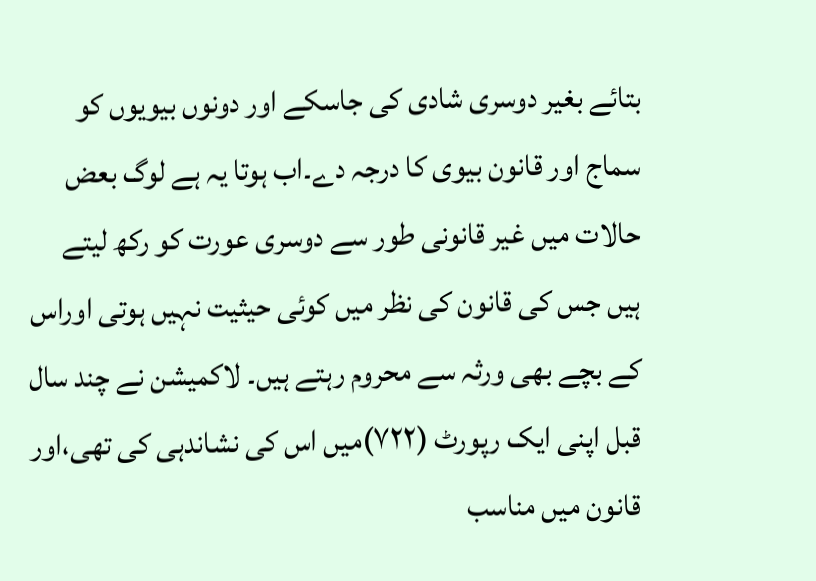بتائے بغیر دوسری شادی کی جاسکے اور دونوں بیویوں کو سماج اور قانون بیوی کا درجہ دے۔اب ہوتا یہ ہے لوگ بعض حالات میں غیر قانونی طور سے دوسری عورت کو رکھ لیتے ہیں جس کی قانون کی نظر میں کوئی حیثیت نہیں ہوتی اوراس کے بچے بھی ورثہ سے محروم رہتے ہیں۔ لاکمیشن نے چند سال قبل اپنی ایک رپورٹ (۷۲۲)میں اس کی نشاندہی کی تھی،اور قانون میں مناسب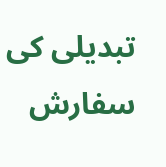تبدیلی کی سفارش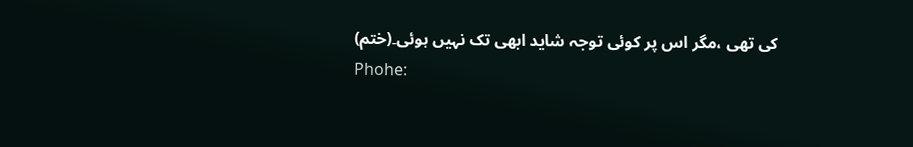کی تھی ،مگر اس پر کوئی توجہ شاید ابھی تک نہیں ہوئی۔(ختم)
Phohe: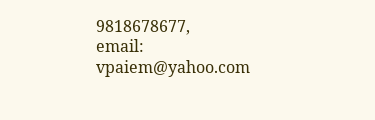9818678677,
email: vpaiem@yahoo.com